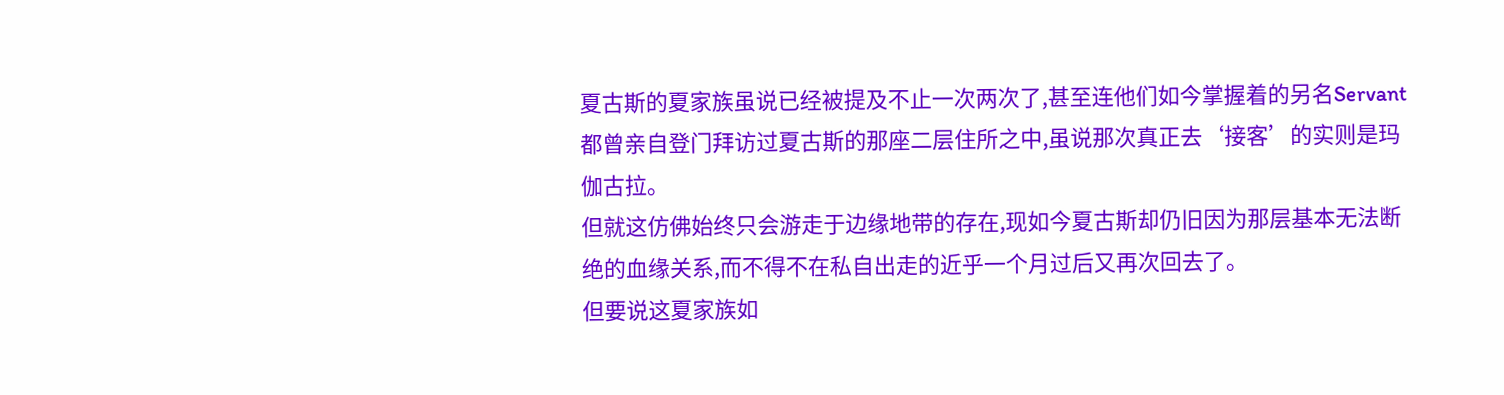夏古斯的夏家族虽说已经被提及不止一次两次了,甚至连他们如今掌握着的另名Servant都曾亲自登门拜访过夏古斯的那座二层住所之中,虽说那次真正去‘接客’的实则是玛伽古拉。
但就这仿佛始终只会游走于边缘地带的存在,现如今夏古斯却仍旧因为那层基本无法断绝的血缘关系,而不得不在私自出走的近乎一个月过后又再次回去了。
但要说这夏家族如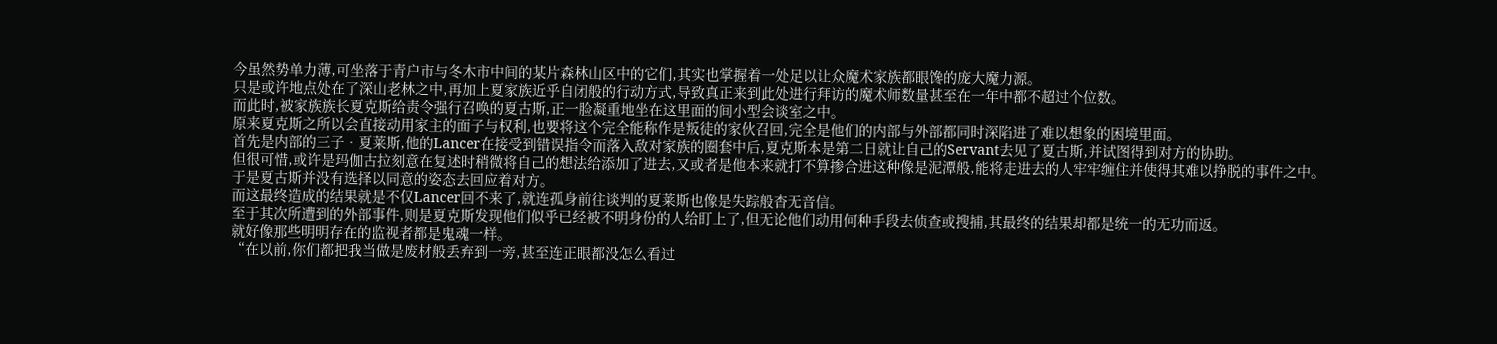今虽然势单力薄,可坐落于青户市与冬木市中间的某片森林山区中的它们,其实也掌握着一处足以让众魔术家族都眼馋的庞大魔力源。
只是或许地点处在了深山老林之中,再加上夏家族近乎自闭般的行动方式,导致真正来到此处进行拜访的魔术师数量甚至在一年中都不超过个位数。
而此时,被家族族长夏克斯给责令强行召唤的夏古斯,正一脸凝重地坐在这里面的间小型会谈室之中。
原来夏克斯之所以会直接动用家主的面子与权利,也要将这个完全能称作是叛徒的家伙召回,完全是他们的内部与外部都同时深陷进了难以想象的困境里面。
首先是内部的三子•夏莱斯,他的Lancer在接受到错误指令而落入敌对家族的圈套中后,夏克斯本是第二日就让自己的Servant去见了夏古斯,并试图得到对方的协助。
但很可惜,或许是玛伽古拉刻意在复述时稍微将自己的想法给添加了进去,又或者是他本来就打不算掺合进这种像是泥潭般,能将走进去的人牢牢缠住并使得其难以挣脱的事件之中。
于是夏古斯并没有选择以同意的姿态去回应着对方。
而这最终造成的结果就是不仅Lancer回不来了,就连孤身前往谈判的夏莱斯也像是失踪般杳无音信。
至于其次所遭到的外部事件,则是夏克斯发现他们似乎已经被不明身份的人给盯上了,但无论他们动用何种手段去侦查或搜捕,其最终的结果却都是统一的无功而返。
就好像那些明明存在的监视者都是鬼魂一样。
“在以前,你们都把我当做是废材般丢弃到一旁,甚至连正眼都没怎么看过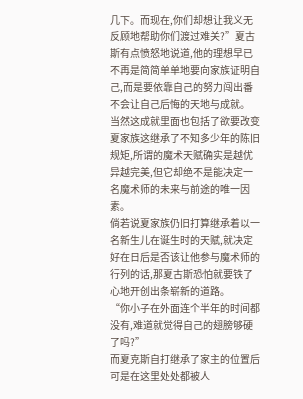几下。而现在,你们却想让我义无反顾地帮助你们渡过难关?”夏古斯有点愤怒地说道,他的理想早已不再是简简单单地要向家族证明自己,而是要依靠自己的努力闯出番不会让自己后悔的天地与成就。
当然这成就里面也包括了欲要改变夏家族这继承了不知多少年的陈旧规矩,所谓的魔术天赋确实是越优异越完美,但它却绝不是能决定一名魔术师的未来与前途的唯一因素。
倘若说夏家族仍旧打算继承着以一名新生儿在诞生时的天赋,就决定好在日后是否该让他参与魔术师的行列的话,那夏古斯恐怕就要铁了心地开创出条崭新的道路。
“你小子在外面连个半年的时间都没有,难道就觉得自己的翅膀够硬了吗?”
而夏克斯自打继承了家主的位置后可是在这里处处都被人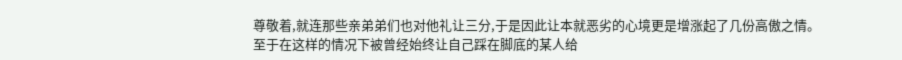尊敬着,就连那些亲弟弟们也对他礼让三分,于是因此让本就恶劣的心境更是增涨起了几份高傲之情。
至于在这样的情况下被曾经始终让自己踩在脚底的某人给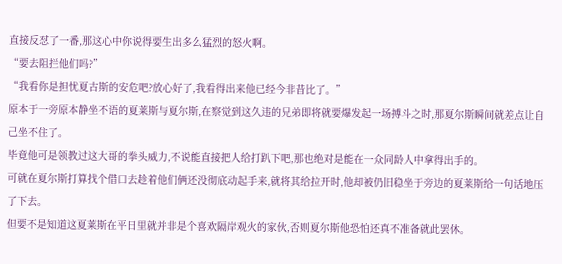直接反怼了一番,那这心中你说得要生出多么猛烈的怒火啊。
“要去阻拦他们吗?”
“我看你是担忧夏古斯的安危吧?放心好了,我看得出来他已经今非昔比了。”
原本于一旁原本静坐不语的夏莱斯与夏尔斯,在察觉到这久违的兄弟即将就要爆发起一场搏斗之时,那夏尔斯瞬间就差点让自己坐不住了。
毕竟他可是领教过这大哥的拳头威力,不说能直接把人给打趴下吧,那也绝对是能在一众同龄人中拿得出手的。
可就在夏尔斯打算找个借口去趁着他们俩还没彻底动起手来,就将其给拉开时,他却被仍旧稳坐于旁边的夏莱斯给一句话地压了下去。
但要不是知道这夏莱斯在平日里就并非是个喜欢隔岸观火的家伙,否则夏尔斯他恐怕还真不准备就此罢休。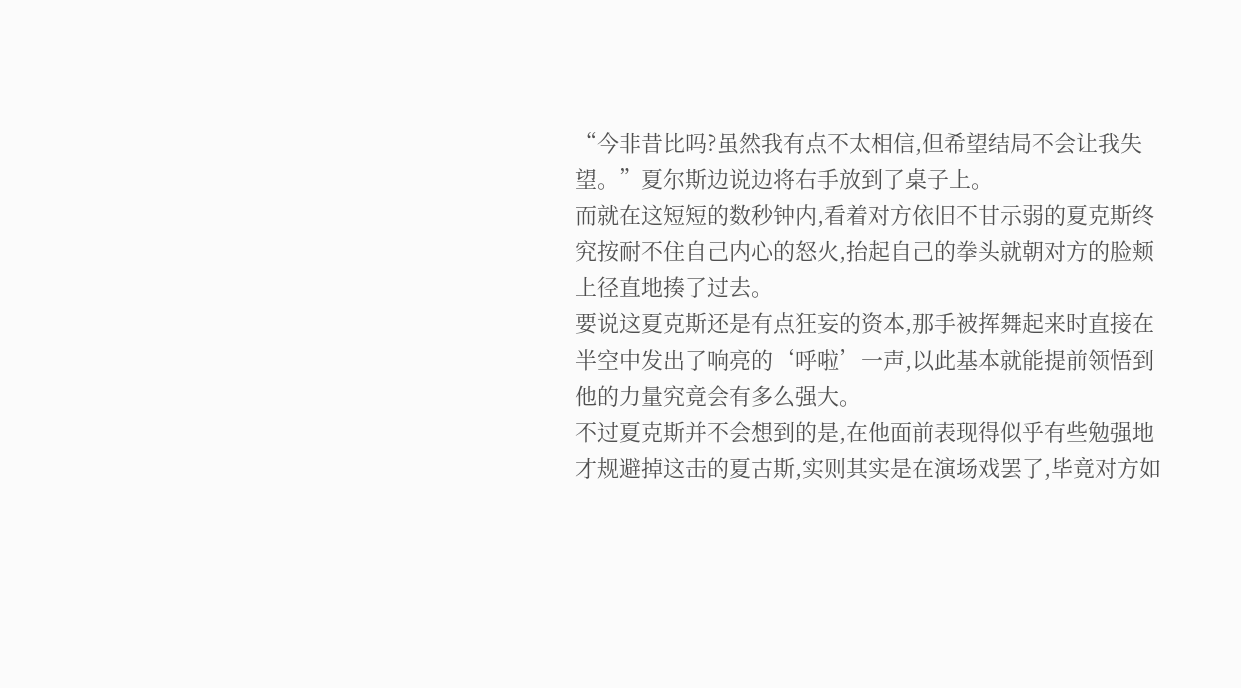“今非昔比吗?虽然我有点不太相信,但希望结局不会让我失望。”夏尔斯边说边将右手放到了桌子上。
而就在这短短的数秒钟内,看着对方依旧不甘示弱的夏克斯终究按耐不住自己内心的怒火,抬起自己的拳头就朝对方的脸颊上径直地揍了过去。
要说这夏克斯还是有点狂妄的资本,那手被挥舞起来时直接在半空中发出了响亮的‘呼啦’一声,以此基本就能提前领悟到他的力量究竟会有多么强大。
不过夏克斯并不会想到的是,在他面前表现得似乎有些勉强地才规避掉这击的夏古斯,实则其实是在演场戏罢了,毕竟对方如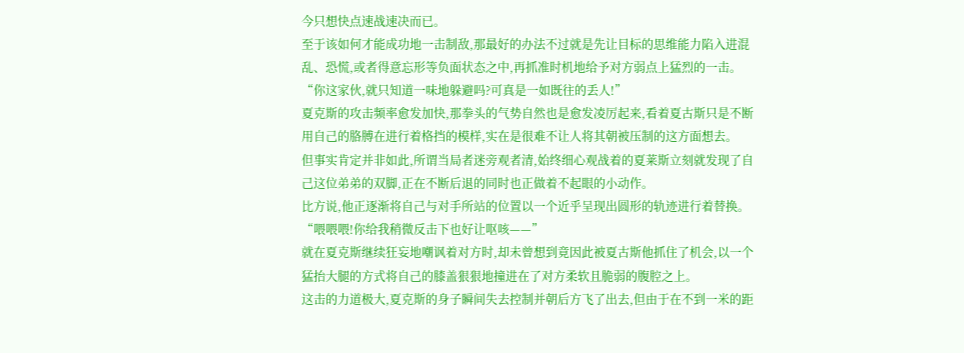今只想快点速战速决而已。
至于该如何才能成功地一击制敌,那最好的办法不过就是先让目标的思维能力陷入进混乱、恐慌,或者得意忘形等负面状态之中,再抓准时机地给予对方弱点上猛烈的一击。
“你这家伙,就只知道一味地躲避吗?可真是一如既往的丢人!”
夏克斯的攻击频率愈发加快,那拳头的气势自然也是愈发凌厉起来,看着夏古斯只是不断用自己的胳膊在进行着格挡的模样,实在是很难不让人将其朝被压制的这方面想去。
但事实肯定并非如此,所谓当局者迷旁观者清,始终细心观战着的夏莱斯立刻就发现了自己这位弟弟的双脚,正在不断后退的同时也正做着不起眼的小动作。
比方说,他正逐渐将自己与对手所站的位置以一个近乎呈现出圆形的轨迹进行着替换。
“喂喂喂!你给我稍微反击下也好让呕咳——”
就在夏克斯继续狂妄地嘲讽着对方时,却未曾想到竟因此被夏古斯他抓住了机会,以一个猛抬大腿的方式将自己的膝盖狠狠地撞进在了对方柔软且脆弱的腹腔之上。
这击的力道极大,夏克斯的身子瞬间失去控制并朝后方飞了出去,但由于在不到一米的距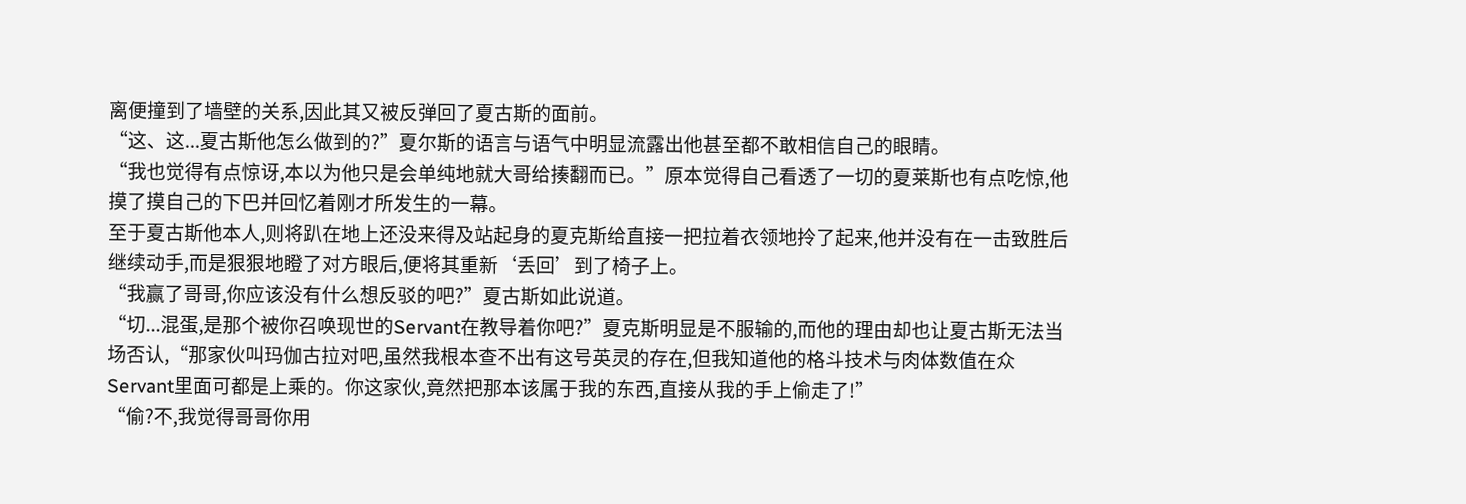离便撞到了墙壁的关系,因此其又被反弹回了夏古斯的面前。
“这、这...夏古斯他怎么做到的?”夏尔斯的语言与语气中明显流露出他甚至都不敢相信自己的眼睛。
“我也觉得有点惊讶,本以为他只是会单纯地就大哥给揍翻而已。”原本觉得自己看透了一切的夏莱斯也有点吃惊,他摸了摸自己的下巴并回忆着刚才所发生的一幕。
至于夏古斯他本人,则将趴在地上还没来得及站起身的夏克斯给直接一把拉着衣领地拎了起来,他并没有在一击致胜后继续动手,而是狠狠地瞪了对方眼后,便将其重新‘丢回’到了椅子上。
“我赢了哥哥,你应该没有什么想反驳的吧?”夏古斯如此说道。
“切...混蛋,是那个被你召唤现世的Servant在教导着你吧?”夏克斯明显是不服输的,而他的理由却也让夏古斯无法当场否认,“那家伙叫玛伽古拉对吧,虽然我根本查不出有这号英灵的存在,但我知道他的格斗技术与肉体数值在众Servant里面可都是上乘的。你这家伙,竟然把那本该属于我的东西,直接从我的手上偷走了!”
“偷?不,我觉得哥哥你用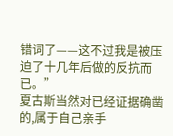错词了——这不过我是被压迫了十几年后做的反抗而已。”
夏古斯当然对已经证据确凿的,属于自己亲手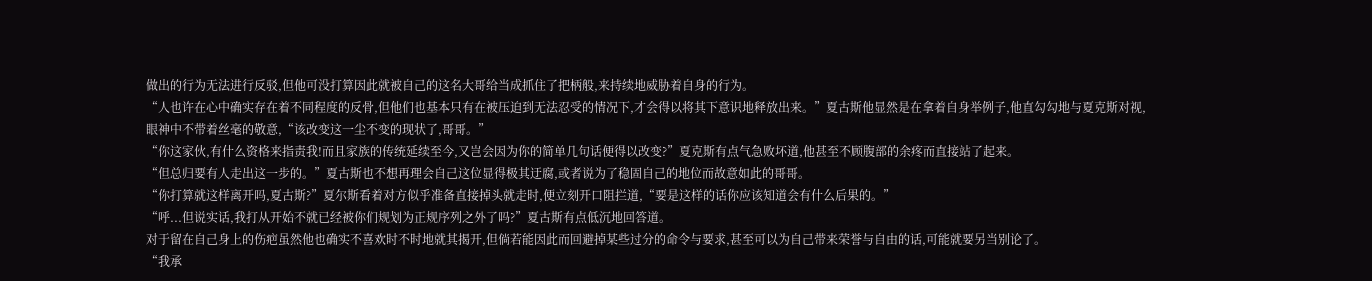做出的行为无法进行反驳,但他可没打算因此就被自己的这名大哥给当成抓住了把柄般,来持续地威胁着自身的行为。
“人也许在心中确实存在着不同程度的反骨,但他们也基本只有在被压迫到无法忍受的情况下,才会得以将其下意识地释放出来。”夏古斯他显然是在拿着自身举例子,他直勾勾地与夏克斯对视,眼神中不带着丝毫的敬意,“该改变这一尘不变的现状了,哥哥。”
“你这家伙,有什么资格来指责我!而且家族的传统延续至今,又岂会因为你的简单几句话便得以改变?”夏克斯有点气急败坏道,他甚至不顾腹部的余疼而直接站了起来。
“但总归要有人走出这一步的。”夏古斯也不想再理会自己这位显得极其迂腐,或者说为了稳固自己的地位而故意如此的哥哥。
“你打算就这样离开吗,夏古斯?”夏尔斯看着对方似乎准备直接掉头就走时,便立刻开口阻拦道,“要是这样的话你应该知道会有什么后果的。”
“呼...但说实话,我打从开始不就已经被你们规划为正规序列之外了吗?”夏古斯有点低沉地回答道。
对于留在自己身上的伤疤虽然他也确实不喜欢时不时地就其揭开,但倘若能因此而回避掉某些过分的命令与要求,甚至可以为自己带来荣誉与自由的话,可能就要另当别论了。
“我承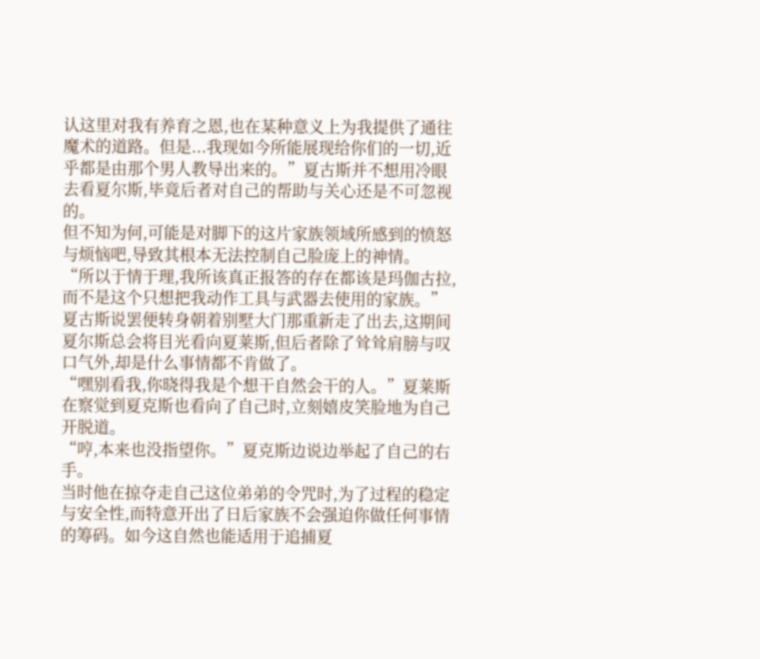认这里对我有养育之恩,也在某种意义上为我提供了通往魔术的道路。但是...我现如今所能展现给你们的一切,近乎都是由那个男人教导出来的。”夏古斯并不想用冷眼去看夏尔斯,毕竟后者对自己的帮助与关心还是不可忽视的。
但不知为何,可能是对脚下的这片家族领域所感到的愤怒与烦恼吧,导致其根本无法控制自己脸庞上的神情。
“所以于情于理,我所该真正报答的存在都该是玛伽古拉,而不是这个只想把我动作工具与武器去使用的家族。”
夏古斯说罢便转身朝着别墅大门那重新走了出去,这期间夏尔斯总会将目光看向夏莱斯,但后者除了耸耸肩膀与叹口气外,却是什么事情都不肯做了。
“嘿别看我,你晓得我是个想干自然会干的人。”夏莱斯在察觉到夏克斯也看向了自己时,立刻嬉皮笑脸地为自己开脱道。
“哼,本来也没指望你。”夏克斯边说边举起了自己的右手。
当时他在掠夺走自己这位弟弟的令咒时,为了过程的稳定与安全性,而特意开出了日后家族不会强迫你做任何事情的筹码。如今这自然也能适用于追捕夏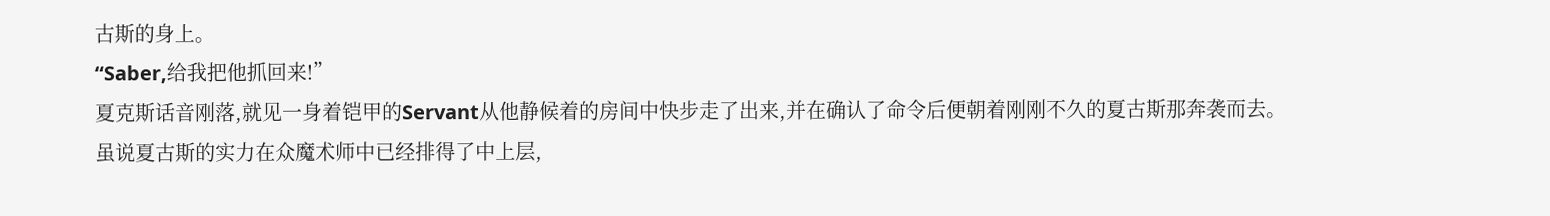古斯的身上。
“Saber,给我把他抓回来!”
夏克斯话音刚落,就见一身着铠甲的Servant从他静候着的房间中快步走了出来,并在确认了命令后便朝着刚刚不久的夏古斯那奔袭而去。
虽说夏古斯的实力在众魔术师中已经排得了中上层,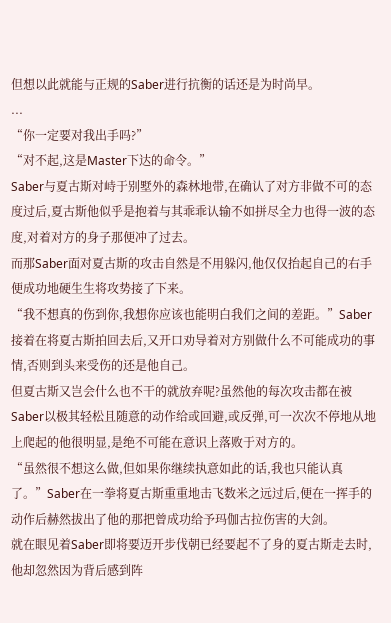但想以此就能与正规的Saber进行抗衡的话还是为时尚早。
...
“你一定要对我出手吗?”
“对不起,这是Master下达的命令。”
Saber与夏古斯对峙于别墅外的森林地带,在确认了对方非做不可的态度过后,夏古斯他似乎是抱着与其乖乖认输不如拼尽全力也得一波的态度,对着对方的身子那便冲了过去。
而那Saber面对夏古斯的攻击自然是不用躲闪,他仅仅抬起自己的右手便成功地硬生生将攻势接了下来。
“我不想真的伤到你,我想你应该也能明白我们之间的差距。”Saber接着在将夏古斯拍回去后,又开口劝导着对方别做什么不可能成功的事情,否则到头来受伤的还是他自己。
但夏古斯又岂会什么也不干的就放弃呢?虽然他的每次攻击都在被Saber以极其轻松且随意的动作给或回避,或反弹,可一次次不停地从地上爬起的他很明显,是绝不可能在意识上落败于对方的。
“虽然很不想这么做,但如果你继续执意如此的话,我也只能认真了。”Saber在一拳将夏古斯重重地击飞数米之远过后,便在一挥手的动作后赫然拔出了他的那把曾成功给予玛伽古拉伤害的大剑。
就在眼见着Saber即将要迈开步伐朝已经要起不了身的夏古斯走去时,他却忽然因为背后感到阵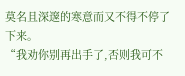莫名且深邃的寒意而又不得不停了下来。
“我劝你别再出手了,否则我可不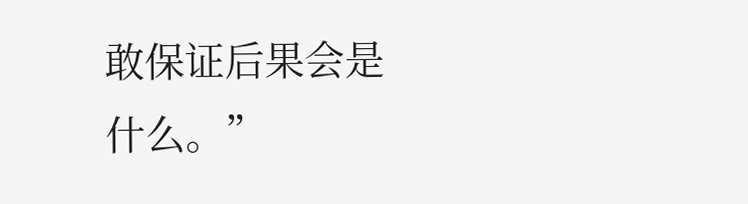敢保证后果会是什么。”